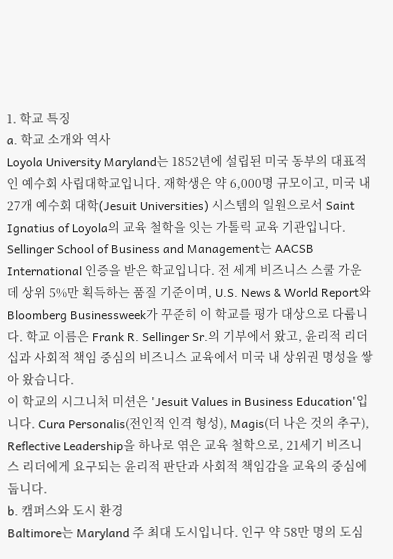1. 학교 특징
a. 학교 소개와 역사
Loyola University Maryland는 1852년에 설립된 미국 동부의 대표적인 예수회 사립대학교입니다. 재학생은 약 6,000명 규모이고, 미국 내 27개 예수회 대학(Jesuit Universities) 시스템의 일원으로서 Saint Ignatius of Loyola의 교육 철학을 잇는 가톨릭 교육 기관입니다.
Sellinger School of Business and Management는 AACSB International 인증을 받은 학교입니다. 전 세계 비즈니스 스쿨 가운데 상위 5%만 획득하는 품질 기준이며, U.S. News & World Report와 Bloomberg Businessweek가 꾸준히 이 학교를 평가 대상으로 다룹니다. 학교 이름은 Frank R. Sellinger Sr.의 기부에서 왔고, 윤리적 리더십과 사회적 책임 중심의 비즈니스 교육에서 미국 내 상위권 명성을 쌓아 왔습니다.
이 학교의 시그니처 미션은 'Jesuit Values in Business Education'입니다. Cura Personalis(전인적 인격 형성), Magis(더 나은 것의 추구), Reflective Leadership을 하나로 엮은 교육 철학으로, 21세기 비즈니스 리더에게 요구되는 윤리적 판단과 사회적 책임감을 교육의 중심에 둡니다.
b. 캠퍼스와 도시 환경
Baltimore는 Maryland 주 최대 도시입니다. 인구 약 58만 명의 도심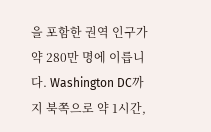을 포함한 권역 인구가 약 280만 명에 이릅니다. Washington DC까지 북쪽으로 약 1시간,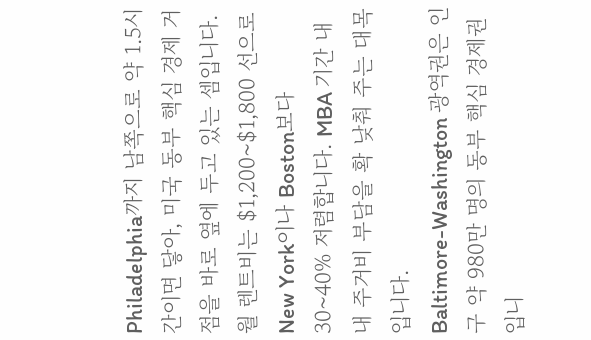Philadelphia까지 남쪽으로 약 1.5시간이면 닿아, 미국 동부 핵심 경제 거점을 바로 옆에 두고 있는 셈입니다. 월 렌트비는 $1,200~$1,800 선으로 New York이나 Boston보다 30~40% 저렴합니다. MBA 기간 내내 주거비 부담을 확 낮춰 주는 대목입니다.
Baltimore-Washington 광역권은 인구 약 980만 명의 동부 핵심 경제권입니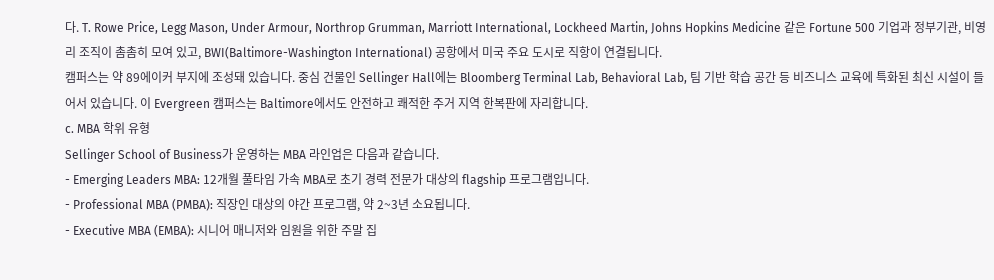다. T. Rowe Price, Legg Mason, Under Armour, Northrop Grumman, Marriott International, Lockheed Martin, Johns Hopkins Medicine 같은 Fortune 500 기업과 정부기관, 비영리 조직이 촘촘히 모여 있고, BWI(Baltimore-Washington International) 공항에서 미국 주요 도시로 직항이 연결됩니다.
캠퍼스는 약 89에이커 부지에 조성돼 있습니다. 중심 건물인 Sellinger Hall에는 Bloomberg Terminal Lab, Behavioral Lab, 팀 기반 학습 공간 등 비즈니스 교육에 특화된 최신 시설이 들어서 있습니다. 이 Evergreen 캠퍼스는 Baltimore에서도 안전하고 쾌적한 주거 지역 한복판에 자리합니다.
c. MBA 학위 유형
Sellinger School of Business가 운영하는 MBA 라인업은 다음과 같습니다.
- Emerging Leaders MBA: 12개월 풀타임 가속 MBA로 초기 경력 전문가 대상의 flagship 프로그램입니다.
- Professional MBA (PMBA): 직장인 대상의 야간 프로그램, 약 2~3년 소요됩니다.
- Executive MBA (EMBA): 시니어 매니저와 임원을 위한 주말 집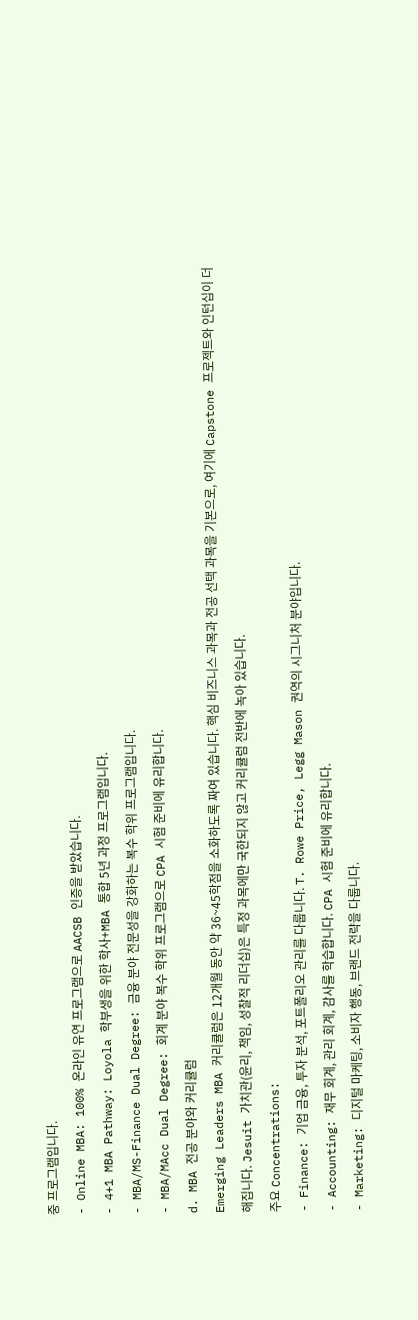중 프로그램입니다.
- Online MBA: 100% 온라인 유연 프로그램으로 AACSB 인증을 받았습니다.
- 4+1 MBA Pathway: Loyola 학부생을 위한 학사+MBA 통합 5년 과정 프로그램입니다.
- MBA/MS-Finance Dual Degree: 금융 분야 전문성을 강화하는 복수 학위 프로그램입니다.
- MBA/MAcc Dual Degree: 회계 분야 복수 학위 프로그램으로 CPA 시험 준비에 유리합니다.
d. MBA 전공 분야와 커리큘럼
Emerging Leaders MBA 커리큘럼은 12개월 동안 약 36~45학점을 소화하도록 짜여 있습니다. 핵심 비즈니스 과목과 전공 선택 과목을 기본으로, 여기에 Capstone 프로젝트와 인턴십이 더해집니다. Jesuit 가치관(윤리, 책임, 성찰적 리더십)은 특정 과목에만 국한되지 않고 커리큘럼 전반에 녹아 있습니다.
주요 Concentrations:
- Finance: 기업 금융, 투자 분석, 포트폴리오 관리를 다룹니다. T. Rowe Price, Legg Mason 권역의 시그니처 분야입니다.
- Accounting: 재무 회계, 관리 회계, 감사를 학습합니다. CPA 시험 준비에 유리합니다.
- Marketing: 디지털 마케팅, 소비자 행동, 브랜드 전략을 다룹니다.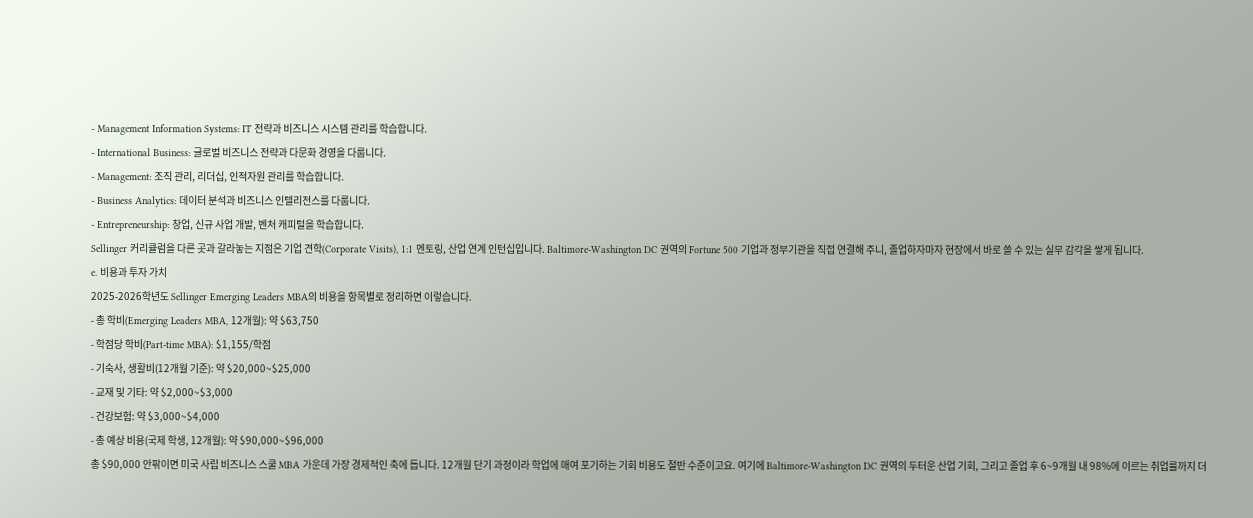- Management Information Systems: IT 전략과 비즈니스 시스템 관리를 학습합니다.
- International Business: 글로벌 비즈니스 전략과 다문화 경영을 다룹니다.
- Management: 조직 관리, 리더십, 인적자원 관리를 학습합니다.
- Business Analytics: 데이터 분석과 비즈니스 인텔리전스를 다룹니다.
- Entrepreneurship: 창업, 신규 사업 개발, 벤처 캐피털을 학습합니다.
Sellinger 커리큘럼을 다른 곳과 갈라놓는 지점은 기업 견학(Corporate Visits), 1:1 멘토링, 산업 연계 인턴십입니다. Baltimore-Washington DC 권역의 Fortune 500 기업과 정부기관을 직접 연결해 주니, 졸업하자마자 현장에서 바로 쓸 수 있는 실무 감각을 쌓게 됩니다.
e. 비용과 투자 가치
2025-2026학년도 Sellinger Emerging Leaders MBA의 비용을 항목별로 정리하면 이렇습니다.
- 총 학비(Emerging Leaders MBA, 12개월): 약 $63,750
- 학점당 학비(Part-time MBA): $1,155/학점
- 기숙사, 생활비(12개월 기준): 약 $20,000~$25,000
- 교재 및 기타: 약 $2,000~$3,000
- 건강보험: 약 $3,000~$4,000
- 총 예상 비용(국제 학생, 12개월): 약 $90,000~$96,000
총 $90,000 안팎이면 미국 사립 비즈니스 스쿨 MBA 가운데 가장 경제적인 축에 듭니다. 12개월 단기 과정이라 학업에 매여 포기하는 기회 비용도 절반 수준이고요. 여기에 Baltimore-Washington DC 권역의 두터운 산업 기회, 그리고 졸업 후 6~9개월 내 98%에 이르는 취업률까지 더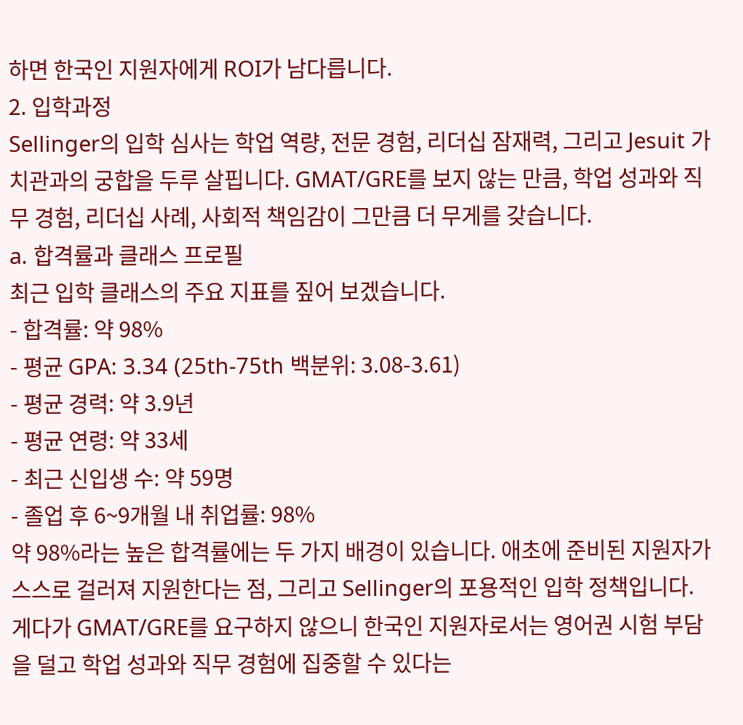하면 한국인 지원자에게 ROI가 남다릅니다.
2. 입학과정
Sellinger의 입학 심사는 학업 역량, 전문 경험, 리더십 잠재력, 그리고 Jesuit 가치관과의 궁합을 두루 살핍니다. GMAT/GRE를 보지 않는 만큼, 학업 성과와 직무 경험, 리더십 사례, 사회적 책임감이 그만큼 더 무게를 갖습니다.
a. 합격률과 클래스 프로필
최근 입학 클래스의 주요 지표를 짚어 보겠습니다.
- 합격률: 약 98%
- 평균 GPA: 3.34 (25th-75th 백분위: 3.08-3.61)
- 평균 경력: 약 3.9년
- 평균 연령: 약 33세
- 최근 신입생 수: 약 59명
- 졸업 후 6~9개월 내 취업률: 98%
약 98%라는 높은 합격률에는 두 가지 배경이 있습니다. 애초에 준비된 지원자가 스스로 걸러져 지원한다는 점, 그리고 Sellinger의 포용적인 입학 정책입니다. 게다가 GMAT/GRE를 요구하지 않으니 한국인 지원자로서는 영어권 시험 부담을 덜고 학업 성과와 직무 경험에 집중할 수 있다는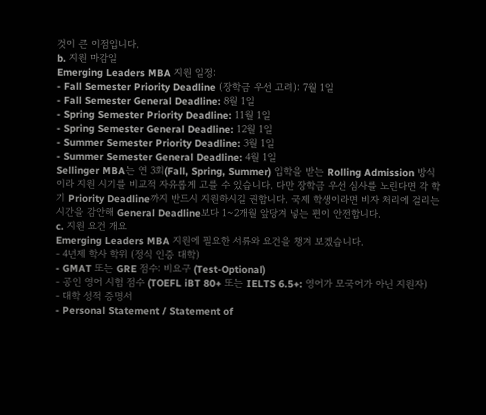것이 큰 이점입니다.
b. 지원 마감일
Emerging Leaders MBA 지원 일정:
- Fall Semester Priority Deadline (장학금 우선 고려): 7월 1일
- Fall Semester General Deadline: 8월 1일
- Spring Semester Priority Deadline: 11월 1일
- Spring Semester General Deadline: 12월 1일
- Summer Semester Priority Deadline: 3월 1일
- Summer Semester General Deadline: 4월 1일
Sellinger MBA는 연 3회(Fall, Spring, Summer) 입학을 받는 Rolling Admission 방식이라 지원 시기를 비교적 자유롭게 고를 수 있습니다. 다만 장학금 우선 심사를 노린다면 각 학기 Priority Deadline까지 반드시 지원하시길 권합니다. 국제 학생이라면 비자 처리에 걸리는 시간을 감안해 General Deadline보다 1~2개월 앞당겨 넣는 편이 안전합니다.
c. 지원 요건 개요
Emerging Leaders MBA 지원에 필요한 서류와 요건을 챙겨 보겠습니다.
- 4년제 학사 학위 (정식 인증 대학)
- GMAT 또는 GRE 점수: 비요구 (Test-Optional)
- 공인 영어 시험 점수 (TOEFL iBT 80+ 또는 IELTS 6.5+: 영어가 모국어가 아닌 지원자)
- 대학 성적 증명서
- Personal Statement / Statement of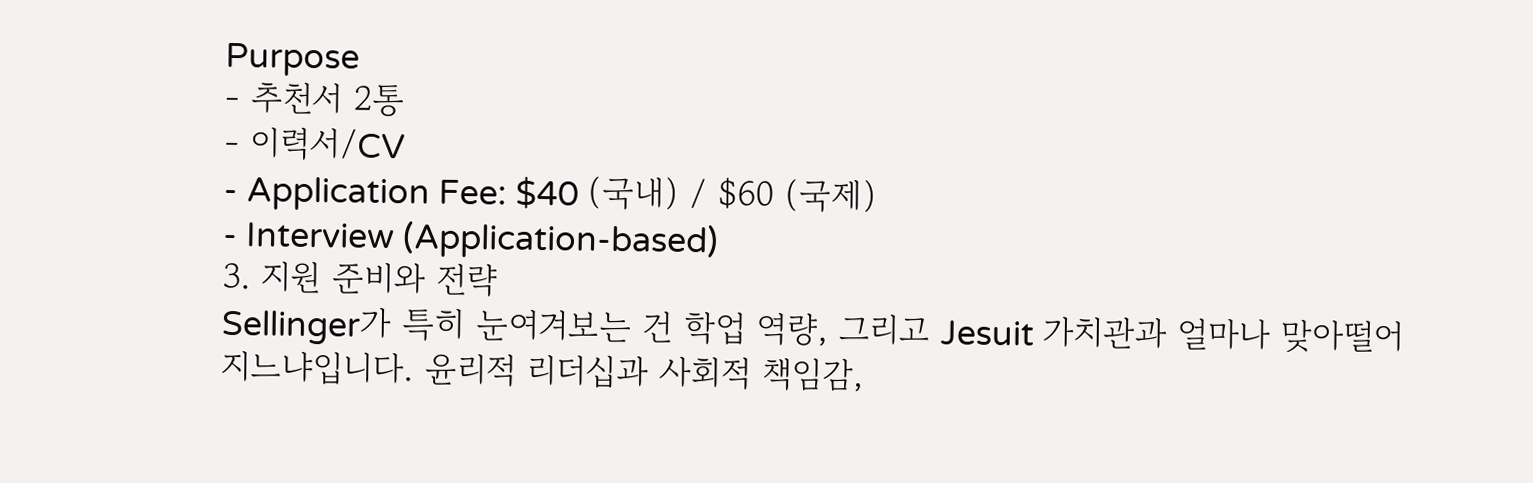Purpose
- 추천서 2통
- 이력서/CV
- Application Fee: $40 (국내) / $60 (국제)
- Interview (Application-based)
3. 지원 준비와 전략
Sellinger가 특히 눈여겨보는 건 학업 역량, 그리고 Jesuit 가치관과 얼마나 맞아떨어지느냐입니다. 윤리적 리더십과 사회적 책임감,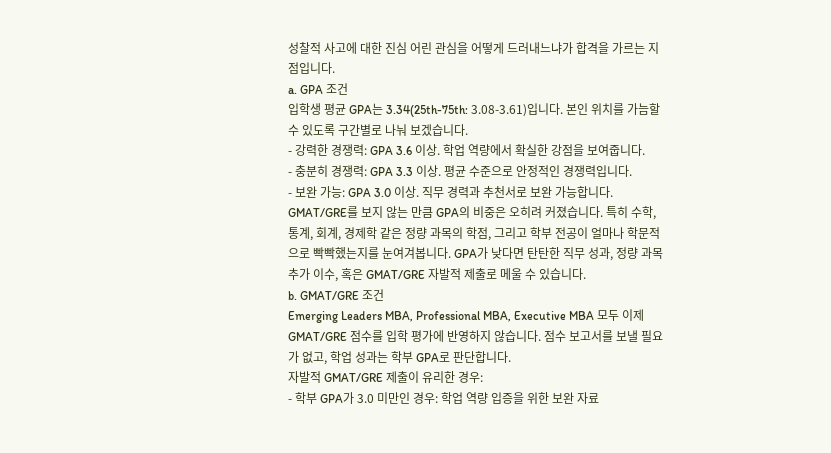성찰적 사고에 대한 진심 어린 관심을 어떻게 드러내느냐가 합격을 가르는 지점입니다.
a. GPA 조건
입학생 평균 GPA는 3.34(25th-75th: 3.08-3.61)입니다. 본인 위치를 가늠할 수 있도록 구간별로 나눠 보겠습니다.
- 강력한 경쟁력: GPA 3.6 이상. 학업 역량에서 확실한 강점을 보여줍니다.
- 충분히 경쟁력: GPA 3.3 이상. 평균 수준으로 안정적인 경쟁력입니다.
- 보완 가능: GPA 3.0 이상. 직무 경력과 추천서로 보완 가능합니다.
GMAT/GRE를 보지 않는 만큼 GPA의 비중은 오히려 커졌습니다. 특히 수학, 통계, 회계, 경제학 같은 정량 과목의 학점, 그리고 학부 전공이 얼마나 학문적으로 빡빡했는지를 눈여겨봅니다. GPA가 낮다면 탄탄한 직무 성과, 정량 과목 추가 이수, 혹은 GMAT/GRE 자발적 제출로 메울 수 있습니다.
b. GMAT/GRE 조건
Emerging Leaders MBA, Professional MBA, Executive MBA 모두 이제 GMAT/GRE 점수를 입학 평가에 반영하지 않습니다. 점수 보고서를 보낼 필요가 없고, 학업 성과는 학부 GPA로 판단합니다.
자발적 GMAT/GRE 제출이 유리한 경우:
- 학부 GPA가 3.0 미만인 경우: 학업 역량 입증을 위한 보완 자료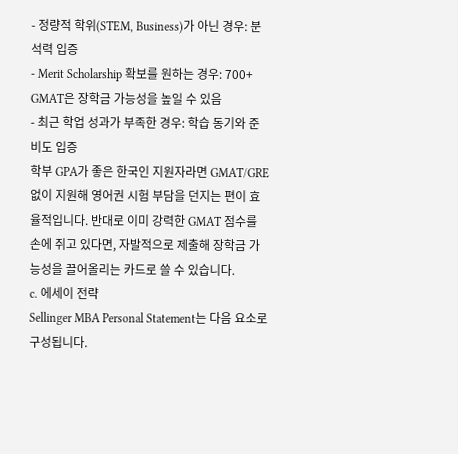- 정량적 학위(STEM, Business)가 아닌 경우: 분석력 입증
- Merit Scholarship 확보를 원하는 경우: 700+ GMAT은 장학금 가능성을 높일 수 있음
- 최근 학업 성과가 부족한 경우: 학습 동기와 준비도 입증
학부 GPA가 좋은 한국인 지원자라면 GMAT/GRE 없이 지원해 영어권 시험 부담을 던지는 편이 효율적입니다. 반대로 이미 강력한 GMAT 점수를 손에 쥐고 있다면, 자발적으로 제출해 장학금 가능성을 끌어올리는 카드로 쓸 수 있습니다.
c. 에세이 전략
Sellinger MBA Personal Statement는 다음 요소로 구성됩니다.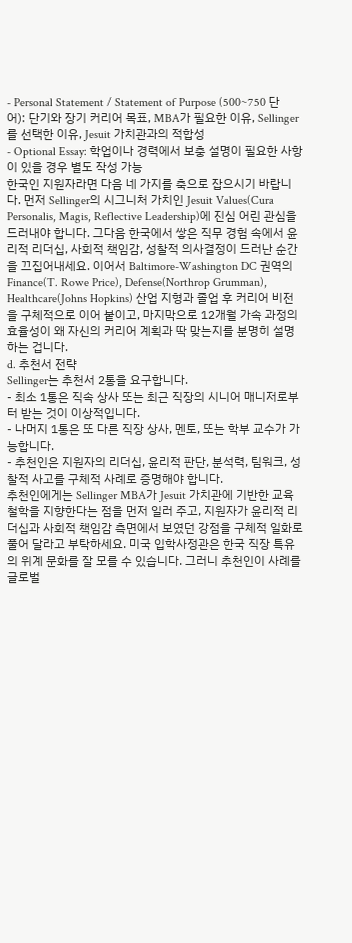- Personal Statement / Statement of Purpose (500~750 단어): 단기와 장기 커리어 목표, MBA가 필요한 이유, Sellinger를 선택한 이유, Jesuit 가치관과의 적합성
- Optional Essay: 학업이나 경력에서 보충 설명이 필요한 사항이 있을 경우 별도 작성 가능
한국인 지원자라면 다음 네 가지를 축으로 잡으시기 바랍니다. 먼저 Sellinger의 시그니처 가치인 Jesuit Values(Cura Personalis, Magis, Reflective Leadership)에 진심 어린 관심을 드러내야 합니다. 그다음 한국에서 쌓은 직무 경험 속에서 윤리적 리더십, 사회적 책임감, 성찰적 의사결정이 드러난 순간을 끄집어내세요. 이어서 Baltimore-Washington DC 권역의 Finance(T. Rowe Price), Defense(Northrop Grumman), Healthcare(Johns Hopkins) 산업 지형과 졸업 후 커리어 비전을 구체적으로 이어 붙이고, 마지막으로 12개월 가속 과정의 효율성이 왜 자신의 커리어 계획과 딱 맞는지를 분명히 설명하는 겁니다.
d. 추천서 전략
Sellinger는 추천서 2통을 요구합니다.
- 최소 1통은 직속 상사 또는 최근 직장의 시니어 매니저로부터 받는 것이 이상적입니다.
- 나머지 1통은 또 다른 직장 상사, 멘토, 또는 학부 교수가 가능합니다.
- 추천인은 지원자의 리더십, 윤리적 판단, 분석력, 팀워크, 성찰적 사고를 구체적 사례로 증명해야 합니다.
추천인에게는 Sellinger MBA가 Jesuit 가치관에 기반한 교육 철학을 지향한다는 점을 먼저 일러 주고, 지원자가 윤리적 리더십과 사회적 책임감 측면에서 보였던 강점을 구체적 일화로 풀어 달라고 부탁하세요. 미국 입학사정관은 한국 직장 특유의 위계 문화를 잘 모를 수 있습니다. 그러니 추천인이 사례를 글로벌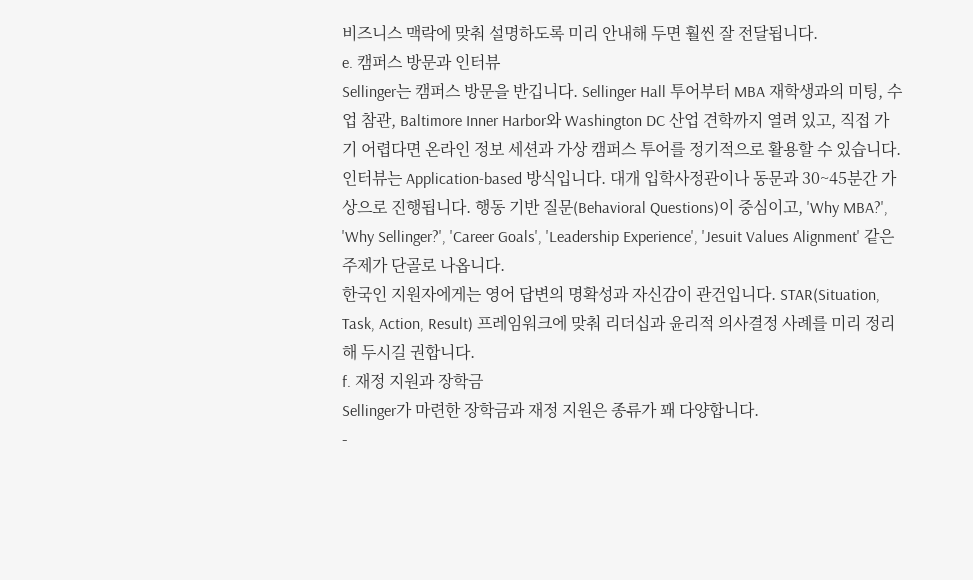비즈니스 맥락에 맞춰 설명하도록 미리 안내해 두면 훨씬 잘 전달됩니다.
e. 캠퍼스 방문과 인터뷰
Sellinger는 캠퍼스 방문을 반깁니다. Sellinger Hall 투어부터 MBA 재학생과의 미팅, 수업 참관, Baltimore Inner Harbor와 Washington DC 산업 견학까지 열려 있고, 직접 가기 어렵다면 온라인 정보 세션과 가상 캠퍼스 투어를 정기적으로 활용할 수 있습니다.
인터뷰는 Application-based 방식입니다. 대개 입학사정관이나 동문과 30~45분간 가상으로 진행됩니다. 행동 기반 질문(Behavioral Questions)이 중심이고, 'Why MBA?', 'Why Sellinger?', 'Career Goals', 'Leadership Experience', 'Jesuit Values Alignment' 같은 주제가 단골로 나옵니다.
한국인 지원자에게는 영어 답변의 명확성과 자신감이 관건입니다. STAR(Situation, Task, Action, Result) 프레임워크에 맞춰 리더십과 윤리적 의사결정 사례를 미리 정리해 두시길 권합니다.
f. 재정 지원과 장학금
Sellinger가 마련한 장학금과 재정 지원은 종류가 꽤 다양합니다.
-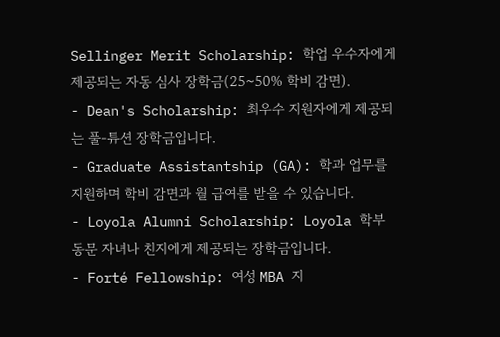Sellinger Merit Scholarship: 학업 우수자에게 제공되는 자동 심사 장학금(25~50% 학비 감면).
- Dean's Scholarship: 최우수 지원자에게 제공되는 풀-튜션 장학금입니다.
- Graduate Assistantship (GA): 학과 업무를 지원하며 학비 감면과 월 급여를 받을 수 있습니다.
- Loyola Alumni Scholarship: Loyola 학부 동문 자녀나 친지에게 제공되는 장학금입니다.
- Forté Fellowship: 여성 MBA 지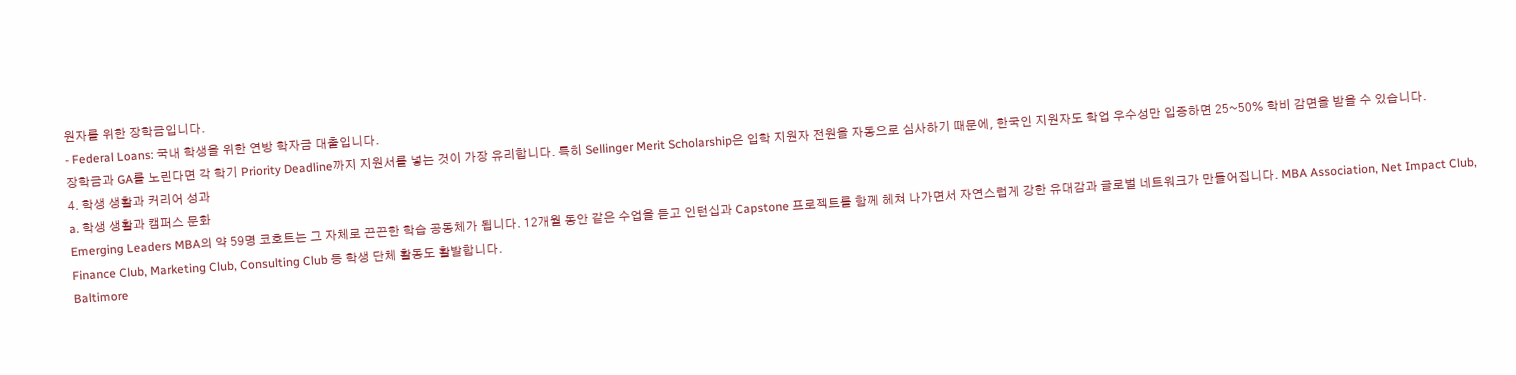원자를 위한 장학금입니다.
- Federal Loans: 국내 학생을 위한 연방 학자금 대출입니다.
장학금과 GA를 노린다면 각 학기 Priority Deadline까지 지원서를 넣는 것이 가장 유리합니다. 특히 Sellinger Merit Scholarship은 입학 지원자 전원을 자동으로 심사하기 때문에, 한국인 지원자도 학업 우수성만 입증하면 25~50% 학비 감면을 받을 수 있습니다.
4. 학생 생활과 커리어 성과
a. 학생 생활과 캠퍼스 문화
Emerging Leaders MBA의 약 59명 코호트는 그 자체로 끈끈한 학습 공동체가 됩니다. 12개월 동안 같은 수업을 듣고 인턴십과 Capstone 프로젝트를 함께 헤쳐 나가면서 자연스럽게 강한 유대감과 글로벌 네트워크가 만들어집니다. MBA Association, Net Impact Club, Finance Club, Marketing Club, Consulting Club 등 학생 단체 활동도 활발합니다.
Baltimore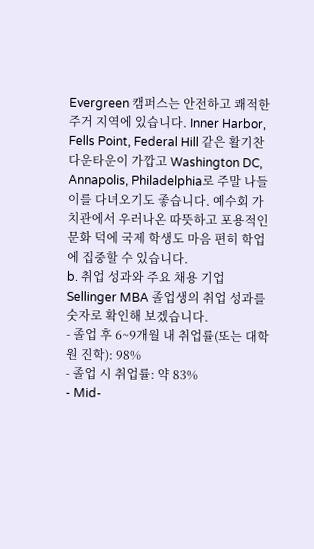Evergreen 캠퍼스는 안전하고 쾌적한 주거 지역에 있습니다. Inner Harbor, Fells Point, Federal Hill 같은 활기찬 다운타운이 가깝고 Washington DC, Annapolis, Philadelphia로 주말 나들이를 다녀오기도 좋습니다. 예수회 가치관에서 우러나온 따뜻하고 포용적인 문화 덕에 국제 학생도 마음 편히 학업에 집중할 수 있습니다.
b. 취업 성과와 주요 채용 기업
Sellinger MBA 졸업생의 취업 성과를 숫자로 확인해 보겠습니다.
- 졸업 후 6~9개월 내 취업률(또는 대학원 진학): 98%
- 졸업 시 취업률: 약 83%
- Mid-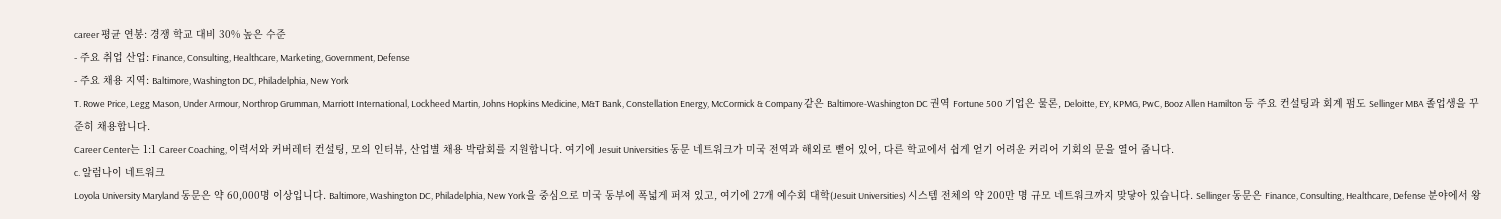career 평균 연봉: 경쟁 학교 대비 30% 높은 수준
- 주요 취업 산업: Finance, Consulting, Healthcare, Marketing, Government, Defense
- 주요 채용 지역: Baltimore, Washington DC, Philadelphia, New York
T. Rowe Price, Legg Mason, Under Armour, Northrop Grumman, Marriott International, Lockheed Martin, Johns Hopkins Medicine, M&T Bank, Constellation Energy, McCormick & Company 같은 Baltimore-Washington DC 권역 Fortune 500 기업은 물론, Deloitte, EY, KPMG, PwC, Booz Allen Hamilton 등 주요 컨설팅과 회계 펌도 Sellinger MBA 졸업생을 꾸준히 채용합니다.
Career Center는 1:1 Career Coaching, 이력서와 커버레터 컨설팅, 모의 인터뷰, 산업별 채용 박람회를 지원합니다. 여기에 Jesuit Universities 동문 네트워크가 미국 전역과 해외로 뻗어 있어, 다른 학교에서 쉽게 얻기 어려운 커리어 기회의 문을 열어 줍니다.
c. 알럼나이 네트워크
Loyola University Maryland 동문은 약 60,000명 이상입니다. Baltimore, Washington DC, Philadelphia, New York을 중심으로 미국 동부에 폭넓게 퍼져 있고, 여기에 27개 예수회 대학(Jesuit Universities) 시스템 전체의 약 200만 명 규모 네트워크까지 맞닿아 있습니다. Sellinger 동문은 Finance, Consulting, Healthcare, Defense 분야에서 왕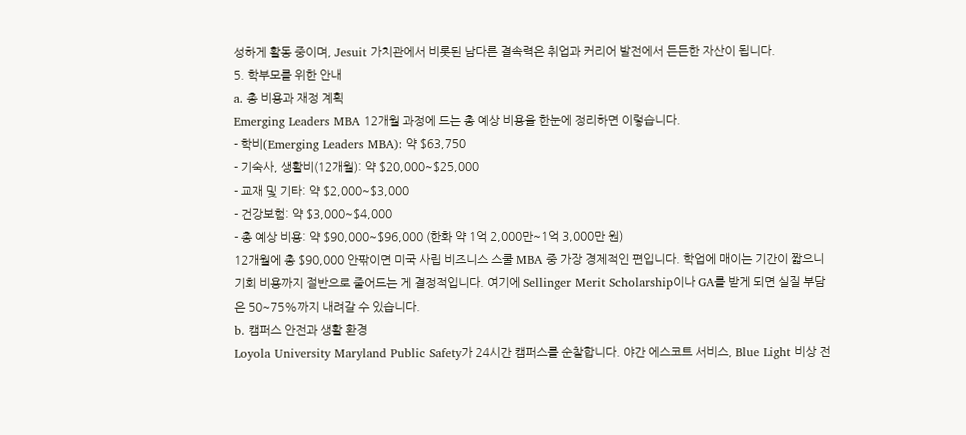성하게 활동 중이며, Jesuit 가치관에서 비롯된 남다른 결속력은 취업과 커리어 발전에서 든든한 자산이 됩니다.
5. 학부모를 위한 안내
a. 총 비용과 재정 계획
Emerging Leaders MBA 12개월 과정에 드는 총 예상 비용을 한눈에 정리하면 이렇습니다.
- 학비(Emerging Leaders MBA): 약 $63,750
- 기숙사, 생활비(12개월): 약 $20,000~$25,000
- 교재 및 기타: 약 $2,000~$3,000
- 건강보험: 약 $3,000~$4,000
- 총 예상 비용: 약 $90,000~$96,000 (한화 약 1억 2,000만~1억 3,000만 원)
12개월에 총 $90,000 안팎이면 미국 사립 비즈니스 스쿨 MBA 중 가장 경제적인 편입니다. 학업에 매이는 기간이 짧으니 기회 비용까지 절반으로 줄어드는 게 결정적입니다. 여기에 Sellinger Merit Scholarship이나 GA를 받게 되면 실질 부담은 50~75%까지 내려갈 수 있습니다.
b. 캠퍼스 안전과 생활 환경
Loyola University Maryland Public Safety가 24시간 캠퍼스를 순찰합니다. 야간 에스코트 서비스, Blue Light 비상 전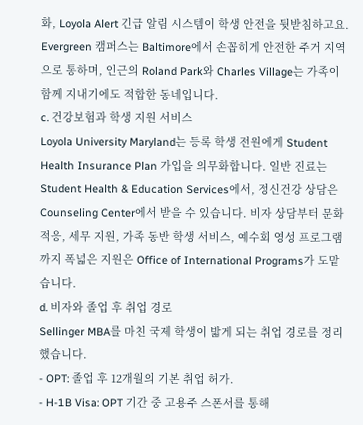화, Loyola Alert 긴급 알림 시스템이 학생 안전을 뒷받침하고요. Evergreen 캠퍼스는 Baltimore에서 손꼽히게 안전한 주거 지역으로 통하며, 인근의 Roland Park와 Charles Village는 가족이 함께 지내기에도 적합한 동네입니다.
c. 건강보험과 학생 지원 서비스
Loyola University Maryland는 등록 학생 전원에게 Student Health Insurance Plan 가입을 의무화합니다. 일반 진료는 Student Health & Education Services에서, 정신건강 상담은 Counseling Center에서 받을 수 있습니다. 비자 상담부터 문화 적응, 세무 지원, 가족 동반 학생 서비스, 예수회 영성 프로그램까지 폭넓은 지원은 Office of International Programs가 도맡습니다.
d. 비자와 졸업 후 취업 경로
Sellinger MBA를 마친 국제 학생이 밟게 되는 취업 경로를 정리했습니다.
- OPT: 졸업 후 12개월의 기본 취업 허가.
- H-1B Visa: OPT 기간 중 고용주 스폰서를 통해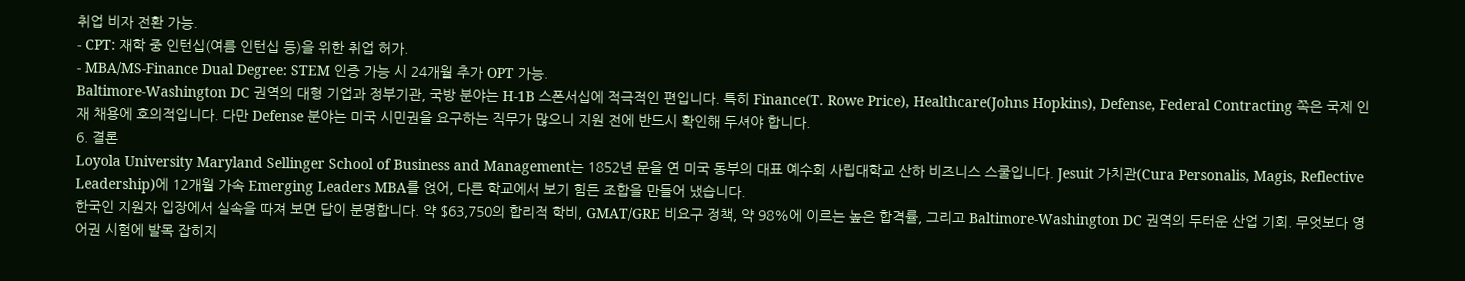취업 비자 전환 가능.
- CPT: 재학 중 인턴십(여름 인턴십 등)을 위한 취업 허가.
- MBA/MS-Finance Dual Degree: STEM 인증 가능 시 24개월 추가 OPT 가능.
Baltimore-Washington DC 권역의 대형 기업과 정부기관, 국방 분야는 H-1B 스폰서십에 적극적인 편입니다. 특히 Finance(T. Rowe Price), Healthcare(Johns Hopkins), Defense, Federal Contracting 쪽은 국제 인재 채용에 호의적입니다. 다만 Defense 분야는 미국 시민권을 요구하는 직무가 많으니 지원 전에 반드시 확인해 두셔야 합니다.
6. 결론
Loyola University Maryland Sellinger School of Business and Management는 1852년 문을 연 미국 동부의 대표 예수회 사립대학교 산하 비즈니스 스쿨입니다. Jesuit 가치관(Cura Personalis, Magis, Reflective Leadership)에 12개월 가속 Emerging Leaders MBA를 얹어, 다른 학교에서 보기 힘든 조합을 만들어 냈습니다.
한국인 지원자 입장에서 실속을 따져 보면 답이 분명합니다. 약 $63,750의 합리적 학비, GMAT/GRE 비요구 정책, 약 98%에 이르는 높은 합격률, 그리고 Baltimore-Washington DC 권역의 두터운 산업 기회. 무엇보다 영어권 시험에 발목 잡히지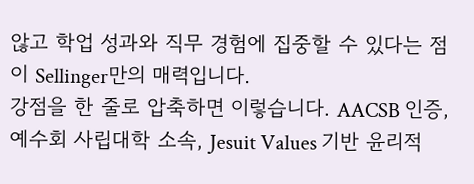않고 학업 성과와 직무 경험에 집중할 수 있다는 점이 Sellinger만의 매력입니다.
강점을 한 줄로 압축하면 이렇습니다. AACSB 인증, 예수회 사립대학 소속, Jesuit Values 기반 윤리적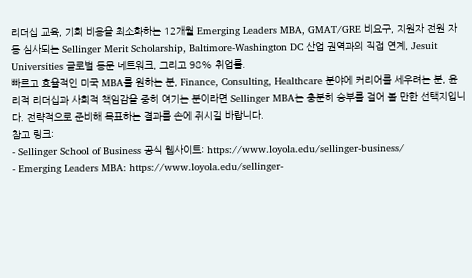리더십 교육, 기회 비용을 최소화하는 12개월 Emerging Leaders MBA, GMAT/GRE 비요구, 지원자 전원 자동 심사되는 Sellinger Merit Scholarship, Baltimore-Washington DC 산업 권역과의 직접 연계, Jesuit Universities 글로벌 동문 네트워크, 그리고 98% 취업률.
빠르고 효율적인 미국 MBA를 원하는 분, Finance, Consulting, Healthcare 분야에 커리어를 세우려는 분, 윤리적 리더십과 사회적 책임감을 중히 여기는 분이라면 Sellinger MBA는 충분히 승부를 걸어 볼 만한 선택지입니다. 전략적으로 준비해 목표하는 결과를 손에 쥐시길 바랍니다.
참고 링크:
- Sellinger School of Business 공식 웹사이트: https://www.loyola.edu/sellinger-business/
- Emerging Leaders MBA: https://www.loyola.edu/sellinger-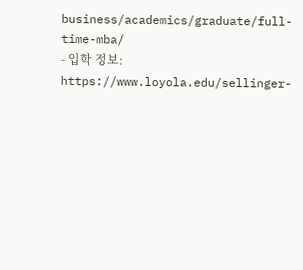business/academics/graduate/full-time-mba/
- 입학 정보: https://www.loyola.edu/sellinger-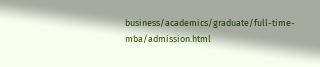business/academics/graduate/full-time-mba/admission.html